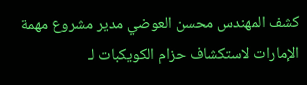كشف المهندس محسن العوضي مدير مشروع مهمة الإمارات لاستكشاف حزام الكويكبات لـ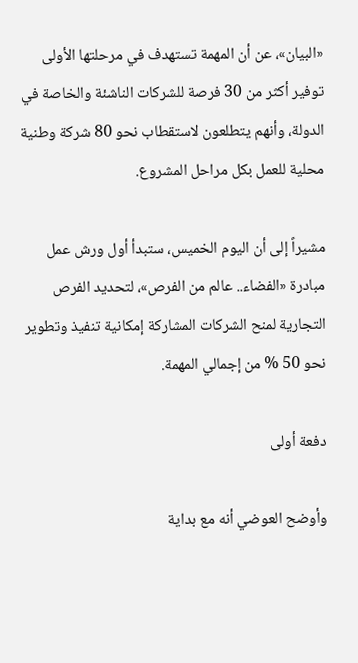«البيان»، عن أن المهمة تستهدف في مرحلتها الأولى توفير أكثر من 30 فرصة للشركات الناشئة والخاصة في الدولة، وأنهم يتطلعون لاستقطاب نحو 80 شركة وطنية محلية للعمل بكل مراحل المشروع.

مشيراً إلى أن اليوم الخميس، ستبدأ أول ورش عمل مبادرة «الفضاء.. عالم من الفرص»، لتحديد الفرص التجارية لمنح الشركات المشاركة إمكانية تنفيذ وتطوير نحو 50 % من إجمالي المهمة.

دفعة أولى

وأوضح العوضي أنه مع بداية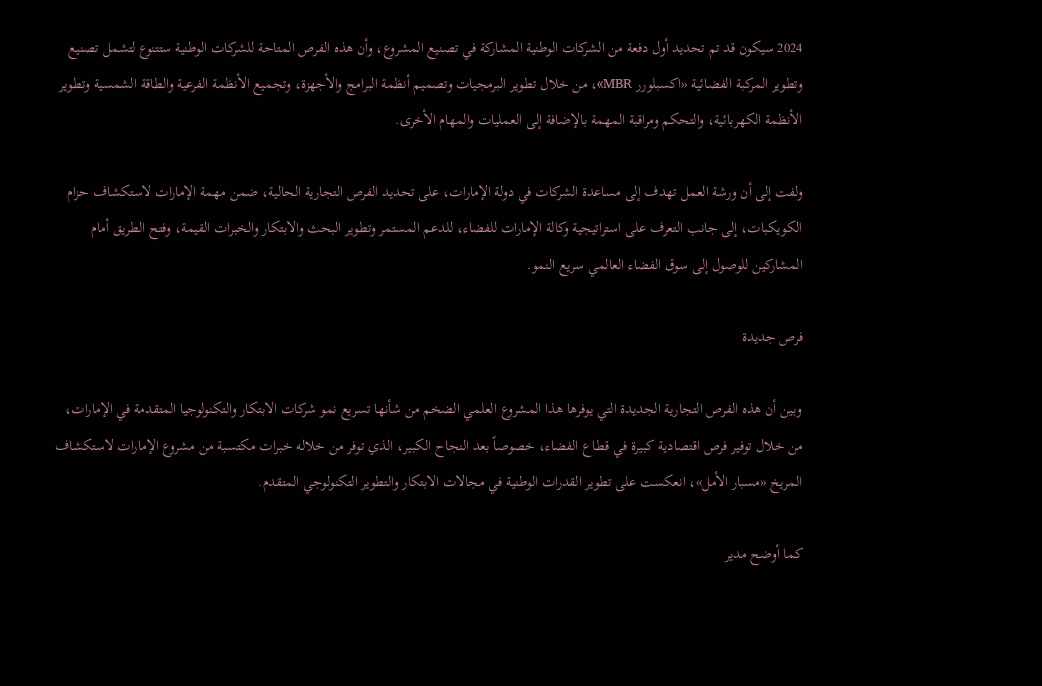2024 سيكون قد تم تحديد أول دفعة من الشركات الوطنية المشاركة في تصنيع المشروع، وأن هذه الفرص المتاحة للشركات الوطنية ستتنوع لتشمل تصنيع وتطوير المركبة الفضائية «اكسبلورر MBR»، من خلال تطوير البرمجيات وتصميم أنظمة البرامج والأجهزة، وتجميع الأنظمة الفرعية والطاقة الشمسية وتطوير الأنظمة الكهربائية، والتحكم ومراقبة المهمة بالإضافة إلى العمليات والمهام الأخرى.

ولفت إلى أن ورشة العمل تهدف إلى مساعدة الشركات في دولة الإمارات، على تحديد الفرص التجارية الحالية، ضمن مهمة الإمارات لاستكشاف حزام الكويكبات، إلى جانب التعرف على استراتيجية وكالة الإمارات للفضاء، للدعم المستمر وتطوير البحث والابتكار والخبرات القيمة، وفتح الطريق أمام المشاركين للوصول إلى سوق الفضاء العالمي سريع النمو.

فرص جديدة

وبين أن هذه الفرص التجارية الجديدة التي يوفرها هذا المشروع العلمي الضخم من شأنها تسريع نمو شركات الابتكار والتكنولوجيا المتقدمة في الإمارات، من خلال توفير فرص اقتصادية كبيرة في قطاع الفضاء، خصوصاً بعد النجاح الكبير، الذي توفر من خلاله خبرات مكتسبة من مشروع الإمارات لاستكشاف المريخ «مسبار الأمل»، انعكست على تطوير القدرات الوطنية في مجالات الابتكار والتطوير التكنولوجي المتقدم.

كما أوضح مدير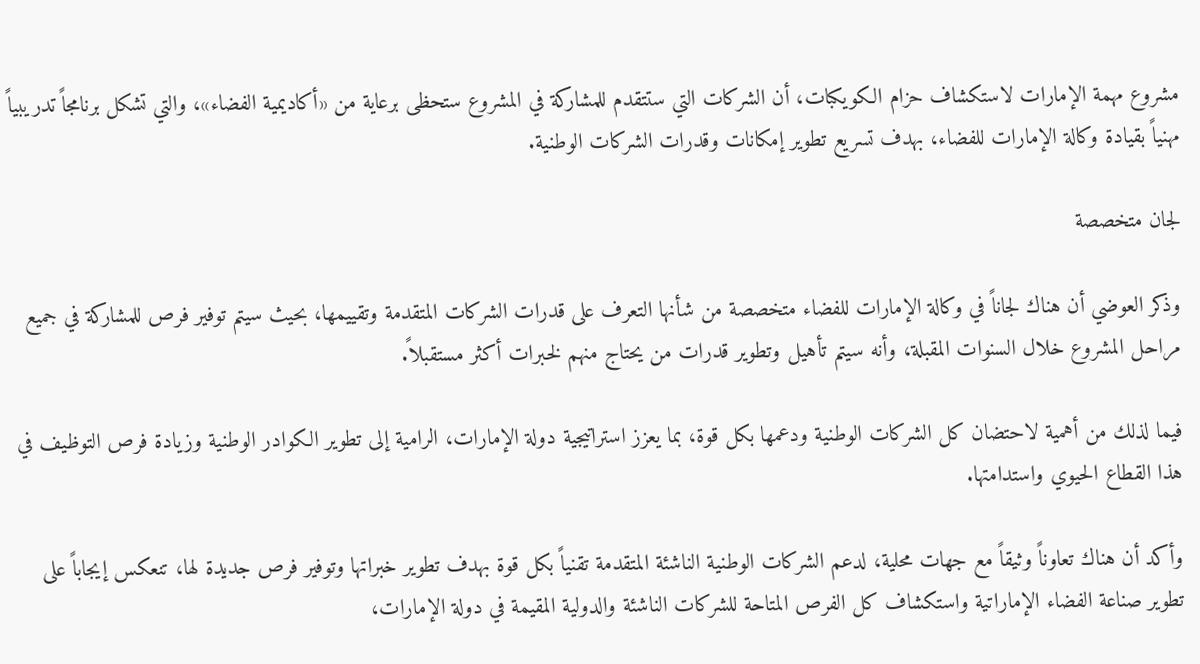مشروع مهمة الإمارات لاستكشاف حزام الكويكبات، أن الشركات التي ستتقدم للمشاركة في المشروع ستحظى برعاية من «أكاديمية الفضاء»، والتي تشكل برنامجاً تدريبياً مهنياً بقيادة وكالة الإمارات للفضاء، بهدف تسريع تطوير إمكانات وقدرات الشركات الوطنية.

لجان متخصصة

وذكر العوضي أن هناك لجاناً في وكالة الإمارات للفضاء متخصصة من شأنها التعرف على قدرات الشركات المتقدمة وتقييمها، بحيث سيتم توفير فرص للمشاركة في جميع مراحل المشروع خلال السنوات المقبلة، وأنه سيتم تأهيل وتطوير قدرات من يحتاج منهم لخبرات أكثر مستقبلاً.

فيما لذلك من أهمية لاحتضان كل الشركات الوطنية ودعمها بكل قوة، بما يعزز استراتيجية دولة الإمارات، الرامية إلى تطوير الكوادر الوطنية وزيادة فرص التوظيف في هذا القطاع الحيوي واستدامتها.

وأكد أن هناك تعاوناً وثيقاً مع جهات محلية، لدعم الشركات الوطنية الناشئة المتقدمة تقنياً بكل قوة بهدف تطوير خبراتها وتوفير فرص جديدة لها، تنعكس إيجاباً على تطوير صناعة الفضاء الإماراتية واستكشاف كل الفرص المتاحة للشركات الناشئة والدولية المقيمة في دولة الإمارات،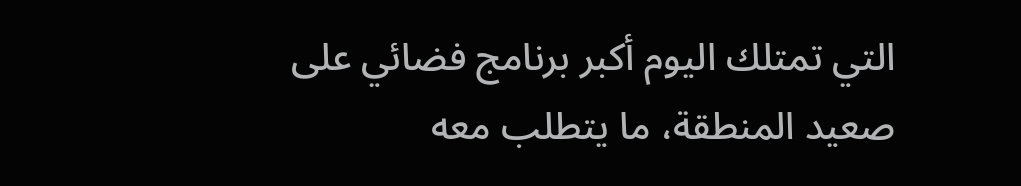التي تمتلك اليوم أكبر برنامج فضائي على صعيد المنطقة، ما يتطلب معه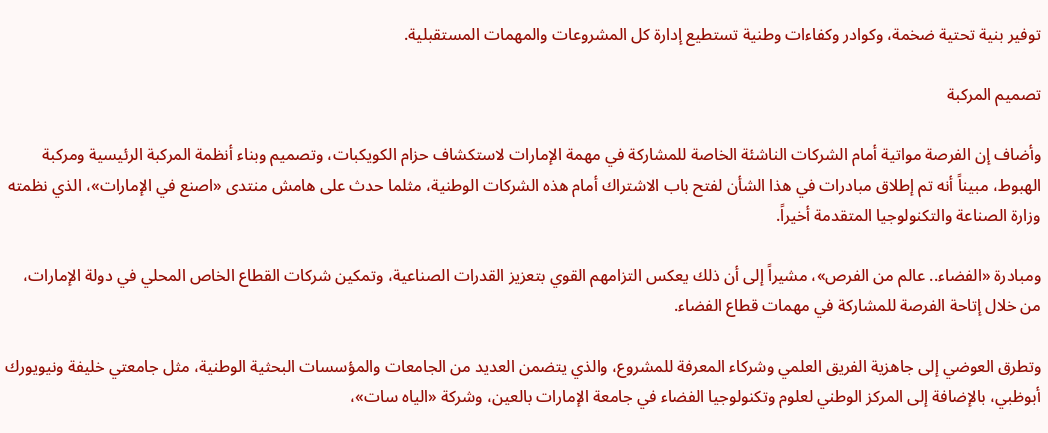توفير بنية تحتية ضخمة، وكوادر وكفاءات وطنية تستطيع إدارة كل المشروعات والمهمات المستقبلية.

تصميم المركبة

وأضاف إن الفرصة مواتية أمام الشركات الناشئة الخاصة للمشاركة في مهمة الإمارات لاستكشاف حزام الكويكبات، وتصميم وبناء أنظمة المركبة الرئيسية ومركبة الهبوط، مبيناً أنه تم إطلاق مبادرات في هذا الشأن لفتح باب الاشتراك أمام هذه الشركات الوطنية، مثلما حدث على هامش منتدى «اصنع في الإمارات»، الذي نظمته وزارة الصناعة والتكنولوجيا المتقدمة أخيراً.

ومبادرة «الفضاء.. عالم من الفرص»، مشيراً إلى أن ذلك يعكس التزامهم القوي بتعزيز القدرات الصناعية، وتمكين شركات القطاع الخاص المحلي في دولة الإمارات، من خلال إتاحة الفرصة للمشاركة في مهمات قطاع الفضاء.

وتطرق العوضي إلى جاهزية الفريق العلمي وشركاء المعرفة للمشروع، والذي يتضمن العديد من الجامعات والمؤسسات البحثية الوطنية، مثل جامعتي خليفة ونيويورك أبوظبي، بالإضافة إلى المركز الوطني لعلوم وتكنولوجيا الفضاء في جامعة الإمارات بالعين، وشركة «الياه سات»،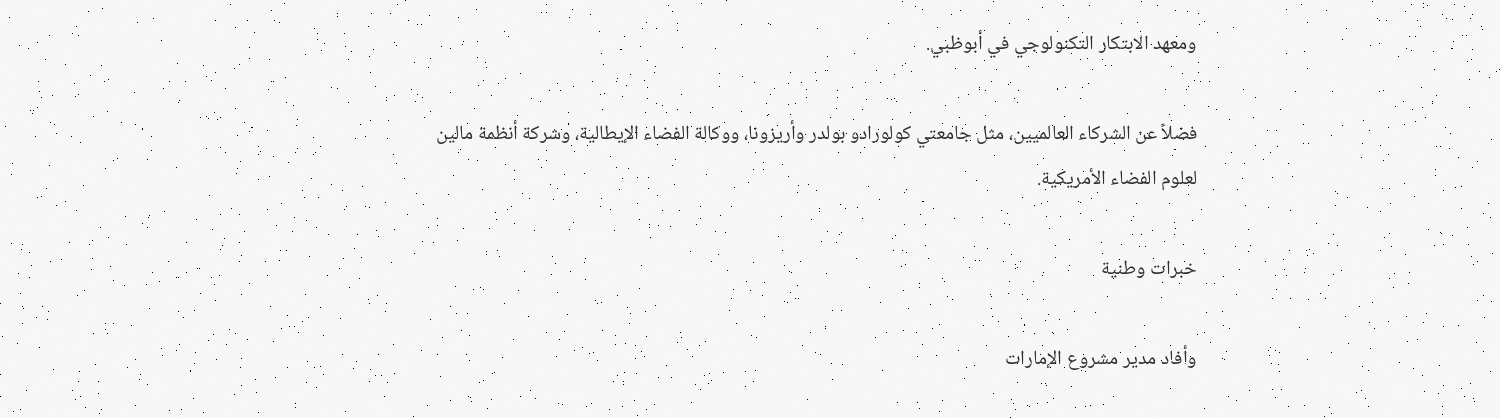ومعهد الابتكار التكنولوجي في أبوظبي.

فضلاً عن الشركاء العالميين، مثل جامعتي كولورادو بولدر وأريزونا، ووكالة الفضاء الإيطالية، وشركة أنظمة مالين لعلوم الفضاء الأمريكية.

خبرات وطنية

وأفاد مدير مشروع الإمارات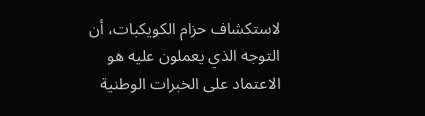لاستكشاف حزام الكويكبات، أن التوجه الذي يعملون عليه هو الاعتماد على الخبرات الوطنية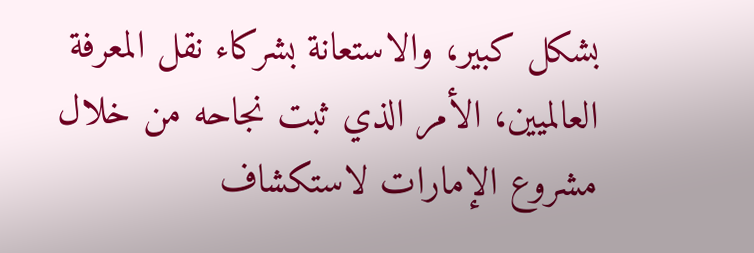بشكل كبير، والاستعانة بشركاء نقل المعرفة العالميين، الأمر الذي ثبت نجاحه من خلال مشروع الإمارات لاستكشاف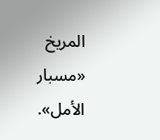المريخ «مسبار الأمل».